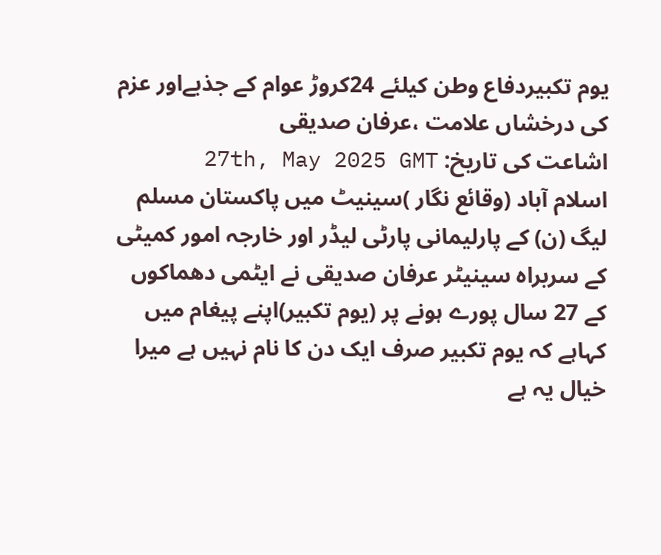یوم تکبیردفاع وطن کیلئے 24کروڑ عوام کے جذبےاور عزم کی درخشاں علامت ،عرفان صدیقی
اشاعت کی تاریخ: 27th, May 2025 GMT
اسلام آباد (وقائع نگار )سینیٹ میں پاکستان مسلم لیگ (ن) کے پارلیمانی پارٹی لیڈر اور خارجہ امور کمیٹی کے سربراہ سینیٹر عرفان صدیقی نے ایٹمی دھماکوں کے 27 سال پورے ہونے پر (یوم تکبیر)اپنے پیغام میں کہاہے کہ یوم تکبیر صرف ایک دن کا نام نہیں ہے میرا خیال یہ ہے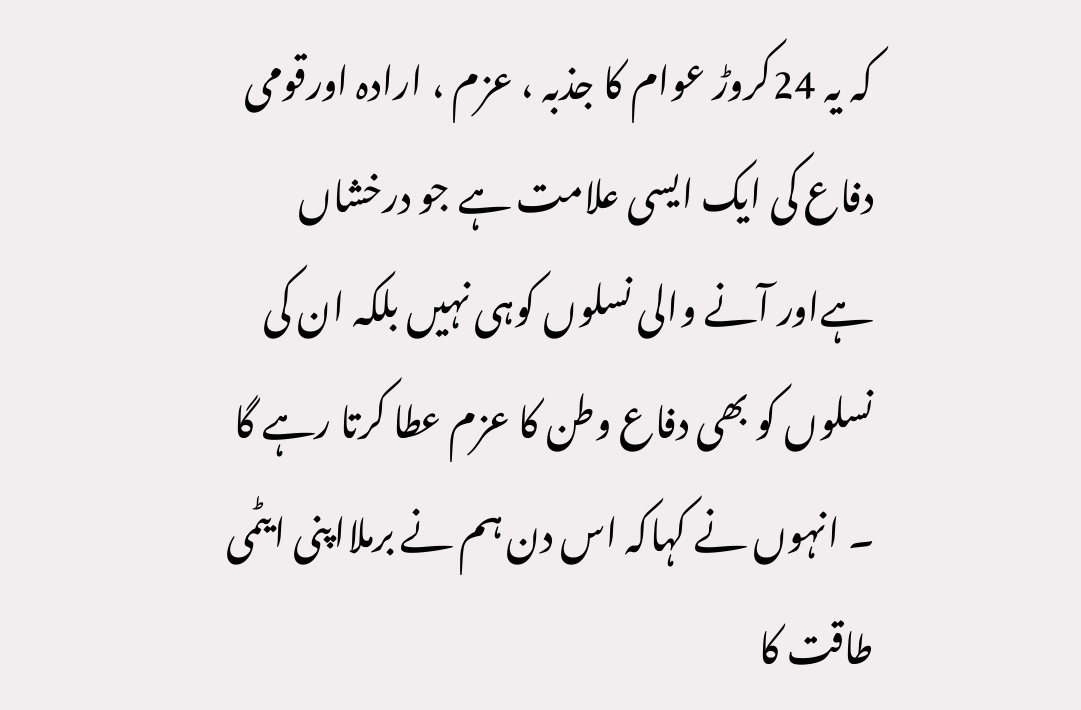کہ یہ 24کروڑ عوام کا جذبہ ، عزم ، ارادہ اورقومی دفاع کی ایک ایسی علامت ہے جو درخشاں ہےاور آنے والی نسلوں کوہی نہیں بلکہ ان کی نسلوں کو بھی دفاع وطن کا عزم عطا کرتا رہے گا ۔ انہوں نے کہاکہ اس دن ہم نے برملااپنی ایٹمی طاقت کا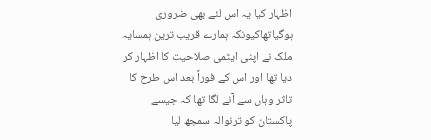اظہار کیا یہ اس لئے بھی ضروری ہوگیاتھاکیونکہ ہمارے قریب ترین ہمسایہ ملک نے اپنی ایٹمی صلاحیت کا اظہار کر دیا تھا اور اس کے فوراً بعد اس طرح کا تاثر وہاں سے آنے لگا تھا کہ جیسے پاکستان کو ترنوالہ سمجھ لیا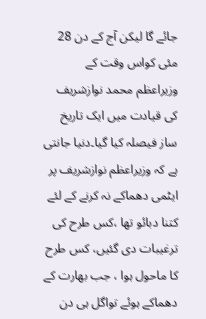جائے گا لیکن آج کے دن 28 مئی کواس وقت کے وزیراعظم محمد نوازشریف کی قیادت میں ایک تاریخ ساز فیصلہ کیا گیا۔دنیا جانتی ہے کہ وزیراعظم نوازشریف پر ایٹمی دھماکے نہ کرنے کے لئے کتنا دبائو تھا ،کس طرح کی ترغیبات دی گئیں، کس طرح کا ماحول ہوا ، جب بھارت کے دھماکے ہوئے تواگل ہی دن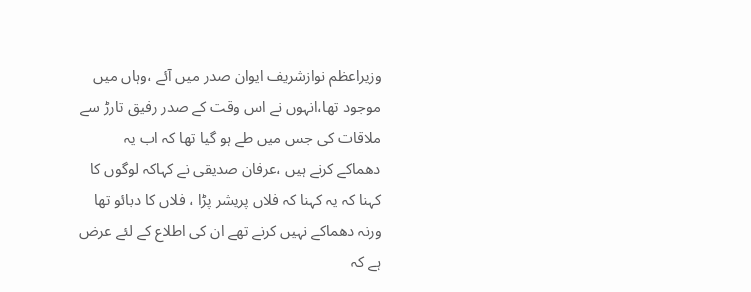وزیراعظم نوازشریف ایوان صدر میں آئے ،وہاں میں موجود تھا،انہوں نے اس وقت کے صدر رفیق تارڑ سے ملاقات کی جس میں طے ہو گیا تھا کہ اب یہ دھماکے کرنے ہیں ،عرفان صدیقی نے کہاکہ لوگوں کا کہنا کہ یہ کہنا کہ فلاں پریشر پڑا ، فلاں کا دبائو تھا ورنہ دھماکے نہیں کرنے تھے ان کی اطلاع کے لئے عرض ہے کہ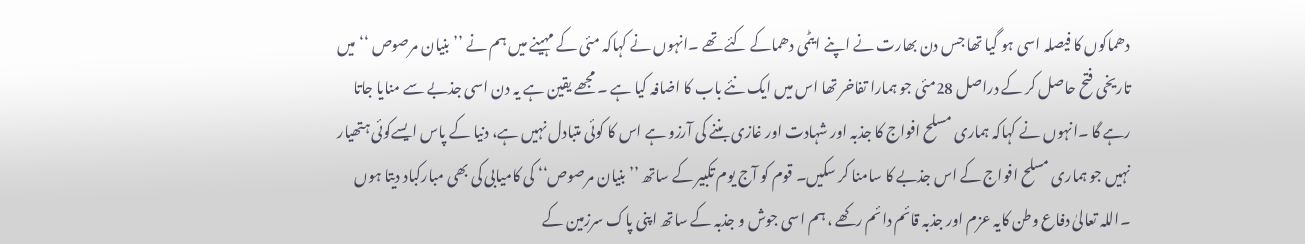دھماکوں کا فیصلہ اسی ہو گیا تھا جس دن بھارت نے اپنے ایٹمی دھماکے کئے تھے ۔انہوں نے کہاکہ مئی کے مہینے میں ہم نے ’’بنیان مرصوص ‘‘میں تاریخی فتح حاصل کر کے دراصل 28مئی جو ہمارا تفاخر تھا اس میں ایک نئے باب کا اضافہ کیا ہے ۔ مجھے یقین ہے یہ دن اسی جذبے سے منایا جاتا رہے گا ۔انہوں نے کہاکہ ہماری مسلح افواج کا جذبہ اور شہادت اور غازی بننے کی آرزو ہے اس کا کوئی متبادل نہیں ہے، دنیا کے پاس ایسےکوئی ہتھیار نہیں جو ہماری مسلح افواج کے اس جذبے کا سامنا کر سکیں۔ قوم کو آج یوم تکبیر کے ساتھ ’’بنیان مرصوص‘‘ کی کامیابی کی بھی مبارکباد دیتا ہوں ۔اللہ تعالیٰ دفاع وطن کایہ عزم اور جذبہ قائم دائم رکھے ، ہم اسی جوش و جذبہ کے ساتھ اپنی پاک سرزمین کے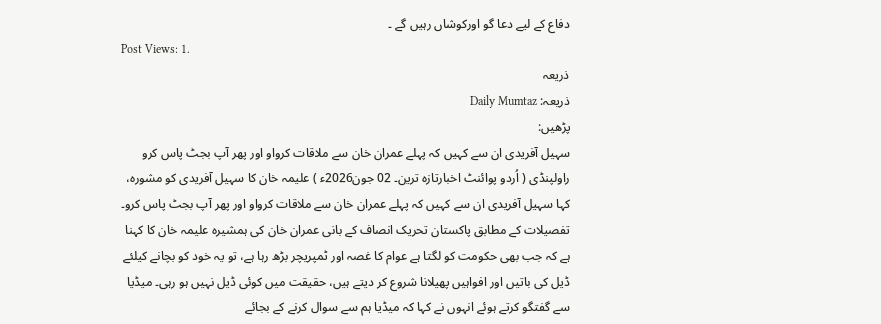دفاع کے لیے دعا گو اورکوشاں رہیں گے ۔
Post Views: 1.
ذریعہ
ذریعہ: Daily Mumtaz
پڑھیں:
سہیل آفریدی ان سے کہیں کہ پہلے عمران خان سے ملاقات کرواو اور پھر آپ بجٹ پاس کرو
راولپنڈی ( اُردو پوائنٹ اخبارتازہ ترین۔ 02 جون2026ء ) علیمہ خان کا سہیل آفریدی کو مشورہ، کہا سہیل آفریدی ان سے کہیں کہ پہلے عمران خان سے ملاقات کرواو اور پھر آپ بجٹ پاس کرو۔ تفصیلات کے مطابق پاکستان تحریک انصاف کے بانی عمران خان کی ہمشیرہ علیمہ خان کا کہنا ہے کہ جب بھی حکومت کو لگتا ہے عوام کا غصہ اور ٹمپریچر بڑھ رہا ہے، تو یہ خود کو بچانے کیلئے ڈیل کی باتیں اور افواہیں پھیلانا شروع کر دیتے ہیں، حقیقت میں کوئی ڈیل نہیں ہو رہی۔ میڈیا سے گفتگو کرتے ہوئے انہوں نے کہا کہ میڈیا ہم سے سوال کرنے کے بجائے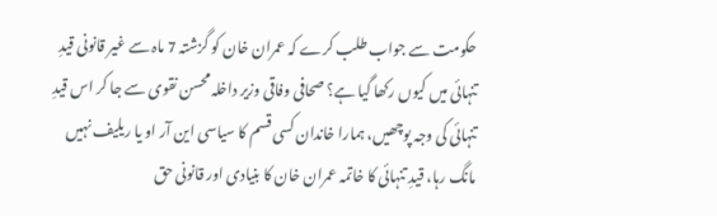حکومت سے جواب طلب کرے کہ عمران خان کو گزشتہ 7 ماہ سے غیر قانونی قیدِ تنہائی میں کیوں رکھا گیا ہے؟ صحافی وفاقی وزیر داخلہ محسن نقوی سے جا کر اس قیدِ تنہائی کی وجہ پوچھیں، ہمارا خاندان کسی قسم کا سیاسی این آر او یا ریلیف نہیں مانگ رہا، قیدِ تنہائی کا خاتمہ عمران خان کا بنیادی اور قانونی حق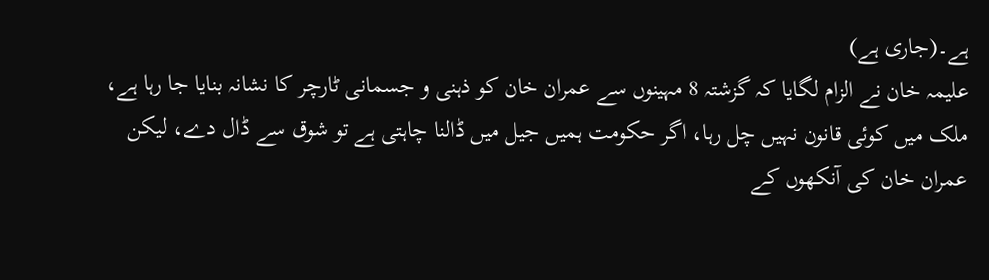ہے۔(جاری ہے)
علیمہ خان نے الزام لگایا کہ گزشتہ 8 مہینوں سے عمران خان کو ذہنی و جسمانی ٹارچر کا نشانہ بنایا جا رہا ہے، ملک میں کوئی قانون نہیں چل رہا، اگر حکومت ہمیں جیل میں ڈالنا چاہتی ہے تو شوق سے ڈال دے، لیکن عمران خان کی آنکھوں کے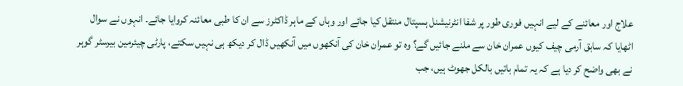علاج اور معائنے کے لیے انہیں فوری طور پر شفا انٹرنیشنل ہسپتال منتقل کیا جائے اور وہاں کے ماہر ڈاکٹرز سے ان کا طبی معائنہ کروایا جائے۔ انہوں نے سوال اٹھایا کہ سابق آرمی چیف کیوں عمران خان سے ملنے جائیں گے؟ وہ تو عمران خان کی آنکھوں میں آنکھیں ڈال کر دیکھ ہی نہیں سکتے، پارٹی چیئرمین بیرسٹر گوہر نے بھی واضح کر دیا ہے کہ یہ تمام باتیں بالکل جھوٹ ہیں، جب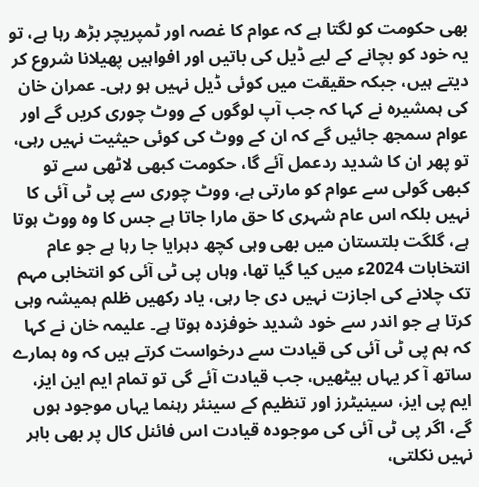بھی حکومت کو لگتا ہے کہ عوام کا غصہ اور ٹمپریچر بڑھ رہا ہے، تو یہ خود کو بچانے کے لیے ڈیل کی باتیں اور افواہیں پھیلانا شروع کر دیتے ہیں، جبکہ حقیقت میں کوئی ڈیل نہیں ہو رہی۔ عمران خان کی ہمشیرہ نے کہا کہ جب آپ لوگوں کے ووٹ چوری کریں گے اور عوام سمجھ جائیں گے کہ ان کے ووٹ کی کوئی حیثیت نہیں رہی، تو پھر ان کا شدید ردعمل آئے گا، حکومت کبھی لاٹھی سے تو کبھی گولی سے عوام کو مارتی ہے، ووٹ چوری سے پی ٹی آئی کا نہیں بلکہ اس عام شہری کا حق مارا جاتا ہے جس کا وہ ووٹ ہوتا ہے، گلگت بلتستان میں بھی وہی کچھ دہرایا جا رہا ہے جو عام انتخابات 2024ء میں کیا گیا تھا، وہاں پی ٹی آئی کو انتخابی مہم تک چلانے کی اجازت نہیں دی جا رہی، یاد رکھیں ظلم ہمیشہ وہی کرتا ہے جو اندر سے خود شدید خوفزدہ ہوتا ہے۔ علیمہ خان نے کہا کہ ہم پی ٹی آئی کی قیادت سے درخواست کرتے ہیں کہ وہ ہمارے ساتھ آ کر یہاں بیٹھیں، جب قیادت آئے گی تو تمام ایم این ایز، ایم پی ایز، سینیٹرز اور تنظیم کے سینئر رہنما یہاں موجود ہوں گے، اگر پی ٹی آئی کی موجودہ قیادت اس فائنل کال پر بھی باہر نہیں نکلتی،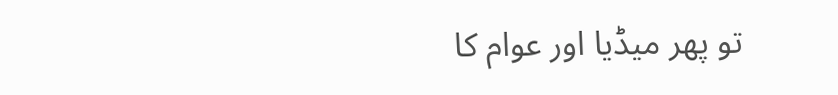تو پھر میڈیا اور عوام کا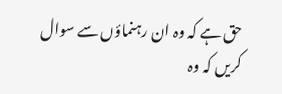حق ہے کہ وہ ان رہنماؤں سے سوال کریں کہ وہ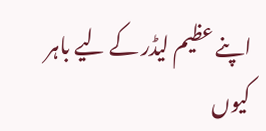اپنے عظیم لیڈر کے لیے باہر کیوں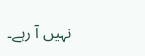نہیں آ رہے۔